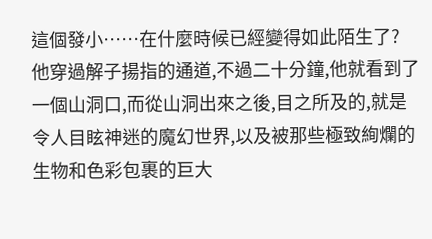這個發小……在什麼時候已經變得如此陌生了?
他穿過解子揚指的通道,不過二十分鐘,他就看到了一個山洞口,而從山洞出來之後,目之所及的,就是令人目眩神迷的魔幻世界,以及被那些極致絢爛的生物和色彩包裹的巨大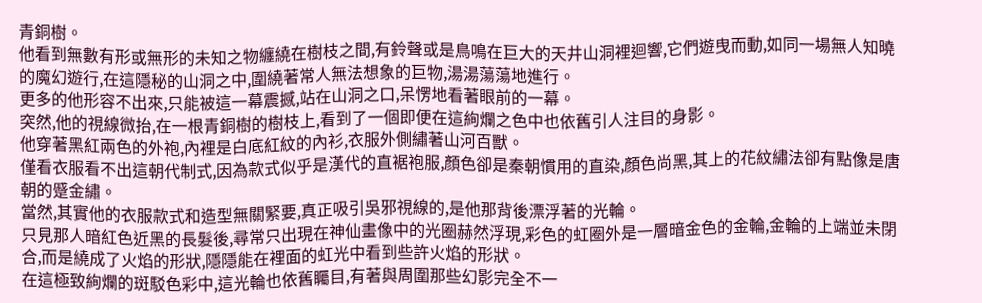青銅樹。
他看到無數有形或無形的未知之物纏繞在樹枝之間,有鈴聲或是鳥鳴在巨大的天井山洞裡迴響,它們遊曳而動,如同一場無人知曉的魔幻遊行,在這隱秘的山洞之中,圍繞著常人無法想象的巨物,湯湯蕩蕩地進行。
更多的他形容不出來,只能被這一幕震撼,站在山洞之口,呆愣地看著眼前的一幕。
突然,他的視線微抬,在一根青銅樹的樹枝上,看到了一個即便在這絢爛之色中也依舊引人注目的身影。
他穿著黑紅兩色的外袍,內裡是白底紅紋的內衫,衣服外側繡著山河百獸。
僅看衣服看不出這朝代制式,因為款式似乎是漢代的直裾袍服,顏色卻是秦朝慣用的直染,顏色尚黑,其上的花紋繡法卻有點像是唐朝的蹙金繡。
當然,其實他的衣服款式和造型無關緊要,真正吸引吳邪視線的,是他那背後漂浮著的光輪。
只見那人暗紅色近黑的長髮後,尋常只出現在神仙畫像中的光圈赫然浮現,彩色的虹圈外是一層暗金色的金輪,金輪的上端並未閉合,而是繞成了火焰的形狀,隱隱能在裡面的虹光中看到些許火焰的形狀。
在這極致絢爛的斑駁色彩中,這光輪也依舊矚目,有著與周圍那些幻影完全不一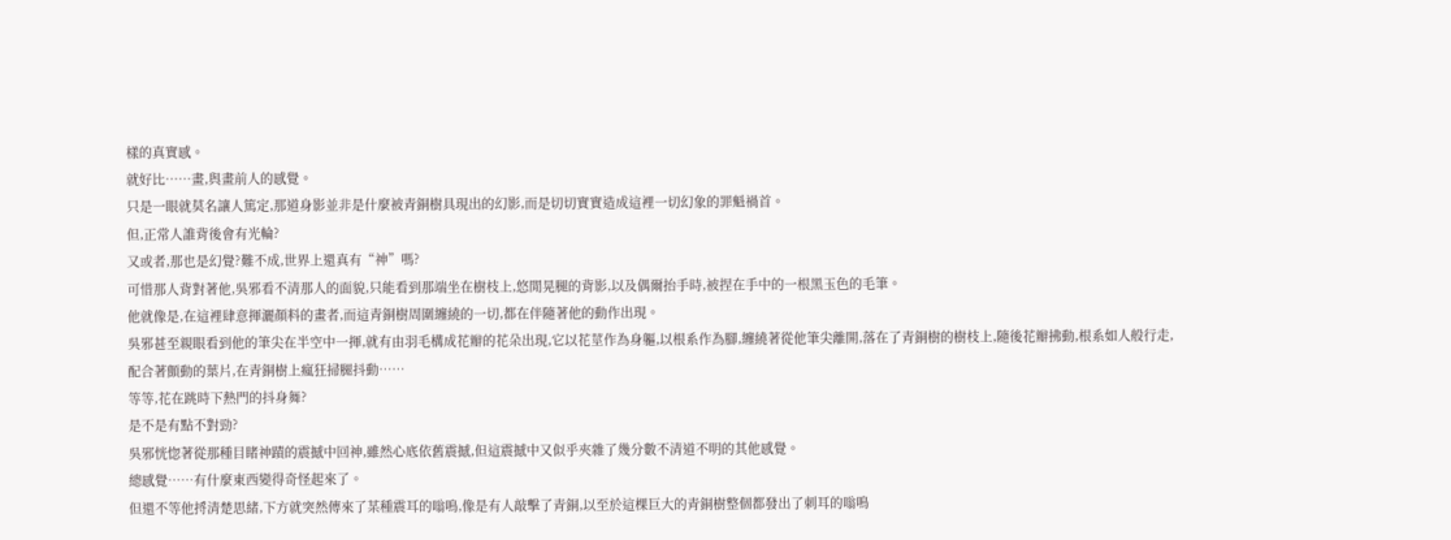樣的真實感。
就好比……畫,與畫前人的感覺。
只是一眼就莫名讓人篤定,那道身影並非是什麼被青銅樹具現出的幻影,而是切切實實造成這裡一切幻象的罪魁禍首。
但,正常人誰背後會有光輪?
又或者,那也是幻覺?難不成,世界上還真有“神”嗎?
可惜那人背對著他,吳邪看不清那人的面貌,只能看到那端坐在樹枝上,悠閒晃腿的背影,以及偶爾抬手時,被捏在手中的一根黑玉色的毛筆。
他就像是,在這裡肆意揮灑顏料的畫者,而這青銅樹周圍纏繞的一切,都在伴隨著他的動作出現。
吳邪甚至親眼看到他的筆尖在半空中一揮,就有由羽毛構成花瓣的花朵出現,它以花莖作為身軀,以根系作為腳,纏繞著從他筆尖離開,落在了青銅樹的樹枝上,隨後花瓣拂動,根系如人般行走,配合著顫動的葉片,在青銅樹上瘋狂掃腿抖動……
等等,花在跳時下熱門的抖身舞?
是不是有點不對勁?
吳邪恍惚著從那種目睹神蹟的震撼中回神,雖然心底依舊震撼,但這震撼中又似乎夾雜了幾分數不清道不明的其他感覺。
總感覺……有什麼東西變得奇怪起來了。
但還不等他捋清楚思緒,下方就突然傳來了某種震耳的嗡鳴,像是有人敲擊了青銅,以至於這棵巨大的青銅樹整個都發出了刺耳的嗡鳴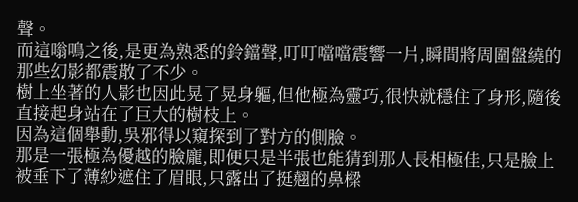聲。
而這嗡鳴之後,是更為熟悉的鈴鐺聲,叮叮噹噹震響一片,瞬間將周圍盤繞的那些幻影都震散了不少。
樹上坐著的人影也因此晃了晃身軀,但他極為靈巧,很快就穩住了身形,隨後直接起身站在了巨大的樹枝上。
因為這個舉動,吳邪得以窺探到了對方的側臉。
那是一張極為優越的臉龐,即便只是半張也能猜到那人長相極佳,只是臉上被垂下了薄紗遮住了眉眼,只露出了挺翹的鼻樑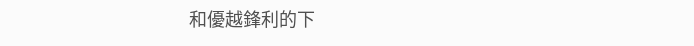和優越鋒利的下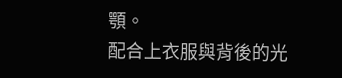顎。
配合上衣服與背後的光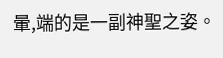暈,端的是一副神聖之姿。